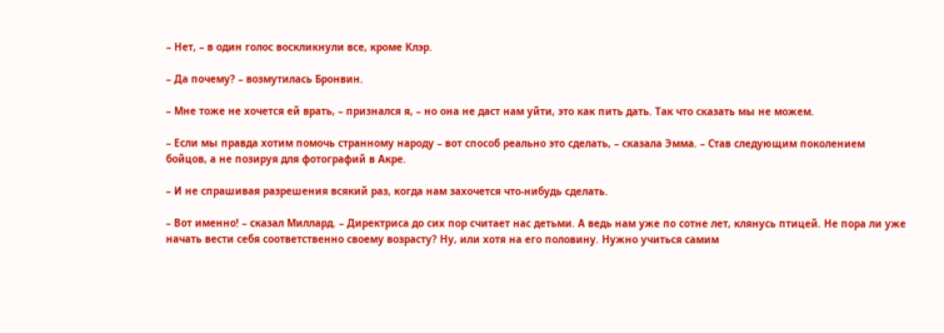– Нет, – в один голос воскликнули все, кроме Клэр.

– Да почему? – возмутилась Бронвин.

– Мне тоже не хочется ей врать, – признался я, – но она не даст нам уйти, это как пить дать. Так что сказать мы не можем.

– Если мы правда хотим помочь странному народу – вот способ реально это сделать, – сказала Эмма. – Став следующим поколением бойцов, а не позируя для фотографий в Акре.

– И не спрашивая разрешения всякий раз, когда нам захочется что-нибудь сделать.

– Вот именно! – сказал Миллард. – Директриса до сих пор считает нас детьми. А ведь нам уже по сотне лет, клянусь птицей. Не пора ли уже начать вести себя соответственно своему возрасту? Ну, или хотя на его половину. Нужно учиться самим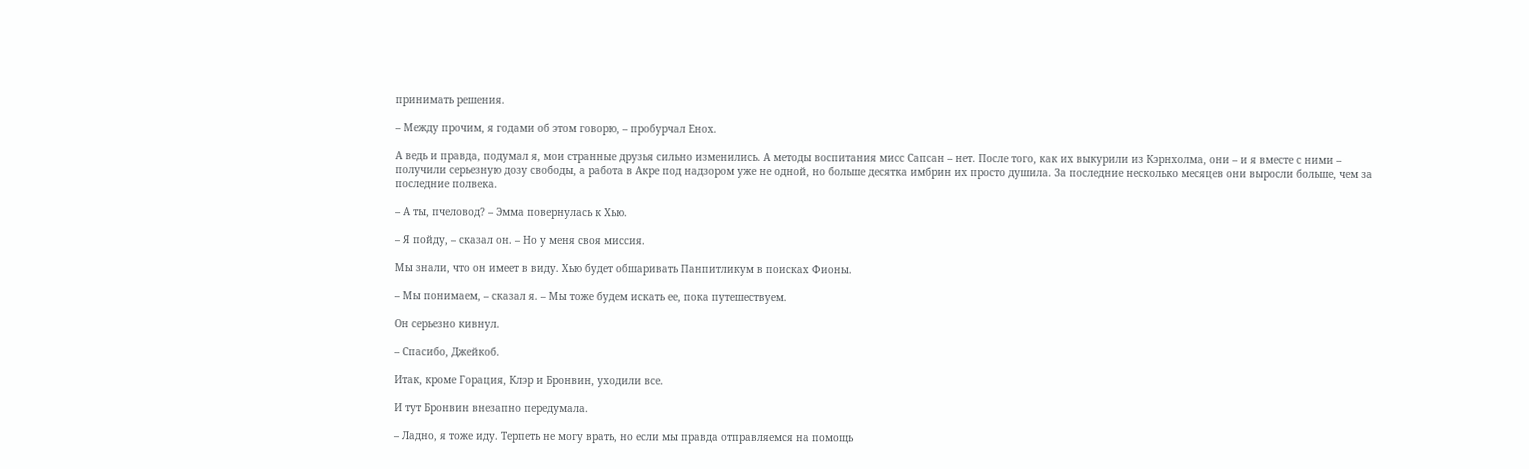принимать решения.

– Между прочим, я годами об этом говорю, – пробурчал Енох.

А ведь и правда, подумал я, мои странные друзья сильно изменились. А методы воспитания мисс Сапсан – нет. После того, как их выкурили из Кэрнхолма, они – и я вместе с ними – получили серьезную дозу свободы, а работа в Акре под надзором уже не одной, но больше десятка имбрин их просто душила. За последние несколько месяцев они выросли больше, чем за последние полвека.

– А ты, пчеловод? – Эмма повернулась к Хью.

– Я пойду, – сказал он. – Но у меня своя миссия.

Мы знали, что он имеет в виду. Хью будет обшаривать Панпитликум в поисках Фионы.

– Мы понимаем, – сказал я. – Мы тоже будем искать ее, пока путешествуем.

Он серьезно кивнул.

– Спасибо, Джейкоб.

Итак, кроме Горация, Клэр и Бронвин, уходили все.

И тут Бронвин внезапно передумала.

– Ладно, я тоже иду. Терпеть не могу врать, но если мы правда отправляемся на помощь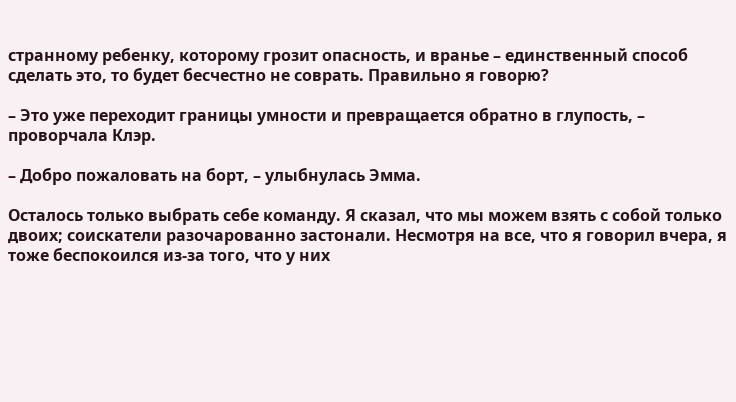странному ребенку, которому грозит опасность, и вранье – единственный способ сделать это, то будет бесчестно не соврать. Правильно я говорю?

– Это уже переходит границы умности и превращается обратно в глупость, – проворчала Клэр.

– Добро пожаловать на борт, – улыбнулась Эмма.

Осталось только выбрать себе команду. Я сказал, что мы можем взять с собой только двоих; соискатели разочарованно застонали. Несмотря на все, что я говорил вчера, я тоже беспокоился из-за того, что у них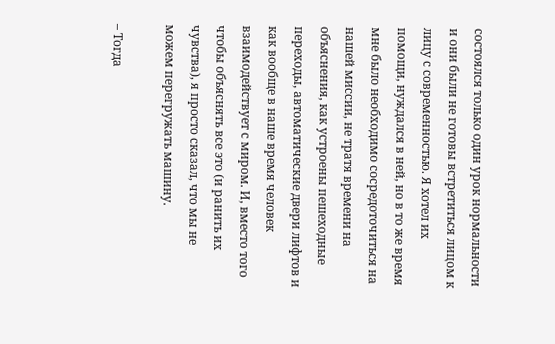состоялся только один урок нормальности и они были не готовы встретиться лицом к лицу с современностью. Я хотел их помощи, нуждался в ней, но в то же время мне было необходимо сосредоточиться на нашей миссии, не тратя времени на объяснения, как устроены пешеходные переходы, автоматические двери лифтов и как вообще в наше время человек взаимодействует с миром. И, вместо того чтобы объяснять все это (и ранить их чувства), я просто сказал, что мы не можем перегружать машину.

– Тогда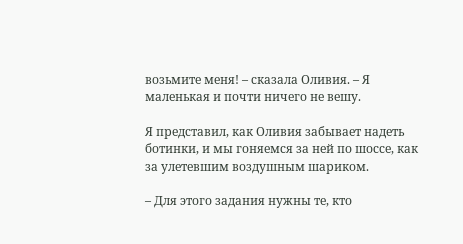возьмите меня! – сказала Оливия. – Я маленькая и почти ничего не вешу.

Я представил, как Оливия забывает надеть ботинки, и мы гоняемся за ней по шоссе, как за улетевшим воздушным шариком.

– Для этого задания нужны те, кто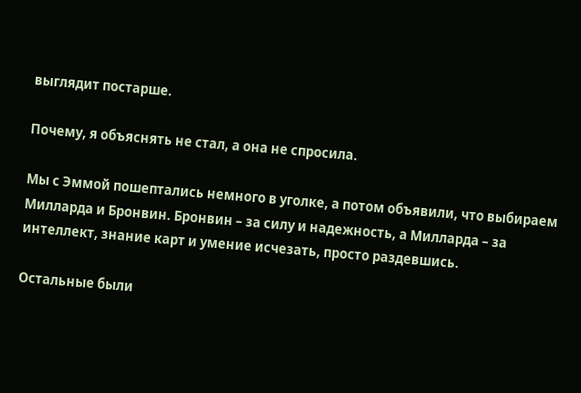выглядит постарше.

Почему, я объяснять не стал, а она не спросила.

Мы с Эммой пошептались немного в уголке, а потом объявили, что выбираем Милларда и Бронвин. Бронвин – за силу и надежность, а Милларда – за интеллект, знание карт и умение исчезать, просто раздевшись.

Остальные были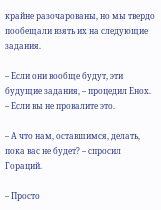крайне разочарованы, но мы твердо пообещали взять их на следующие задания.

– Если они вообще будут, эти будущие задания, – процедил Енох. – Если вы не провалите это.

– А что нам, оставшимся, делать, пока вас не будет? – спросил Гораций.

– Просто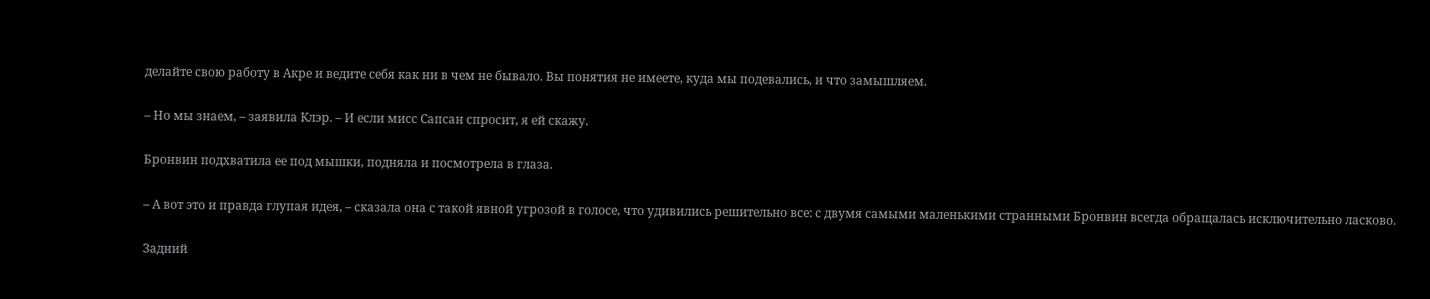делайте свою работу в Акре и ведите себя как ни в чем не бывало. Вы понятия не имеете, куда мы подевались, и что замышляем.

– Но мы знаем, – заявила Клэр. – И если мисс Сапсан спросит, я ей скажу.

Бронвин подхватила ее под мышки, подняла и посмотрела в глаза.

– А вот это и правда глупая идея, – сказала она с такой явной угрозой в голосе, что удивились решительно все: с двумя самыми маленькими странными Бронвин всегда обращалась исключительно ласково.

Задний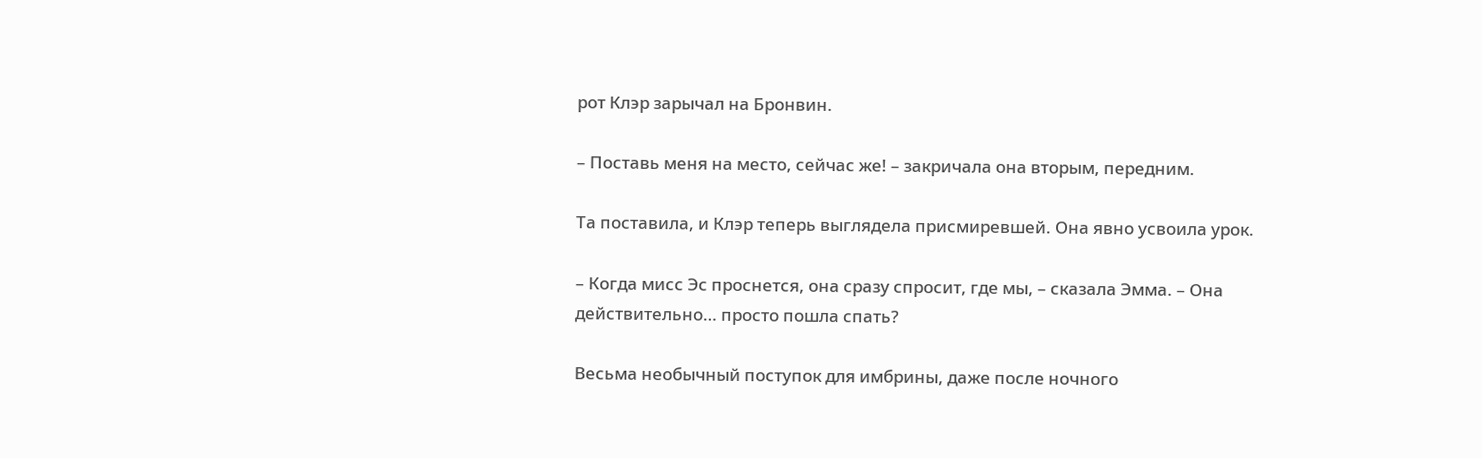рот Клэр зарычал на Бронвин.

– Поставь меня на место, сейчас же! – закричала она вторым, передним.

Та поставила, и Клэр теперь выглядела присмиревшей. Она явно усвоила урок.

– Когда мисс Эс проснется, она сразу спросит, где мы, – сказала Эмма. – Она действительно… просто пошла спать?

Весьма необычный поступок для имбрины, даже после ночного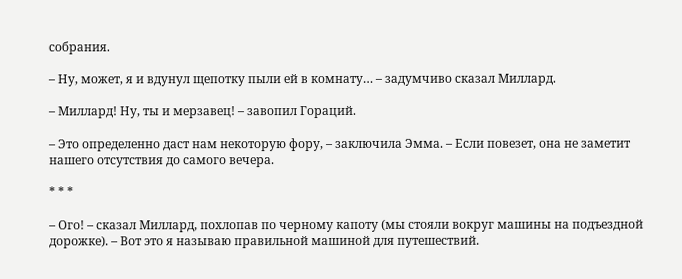собрания.

– Ну, может, я и вдунул щепотку пыли ей в комнату… – задумчиво сказал Миллард.

– Миллард! Ну, ты и мерзавец! – завопил Гораций.

– Это определенно даст нам некоторую фору, – заключила Эмма. – Если повезет, она не заметит нашего отсутствия до самого вечера.

* * *

– Ого! – сказал Миллард, похлопав по черному капоту (мы стояли вокруг машины на подъездной дорожке). – Вот это я называю правильной машиной для путешествий.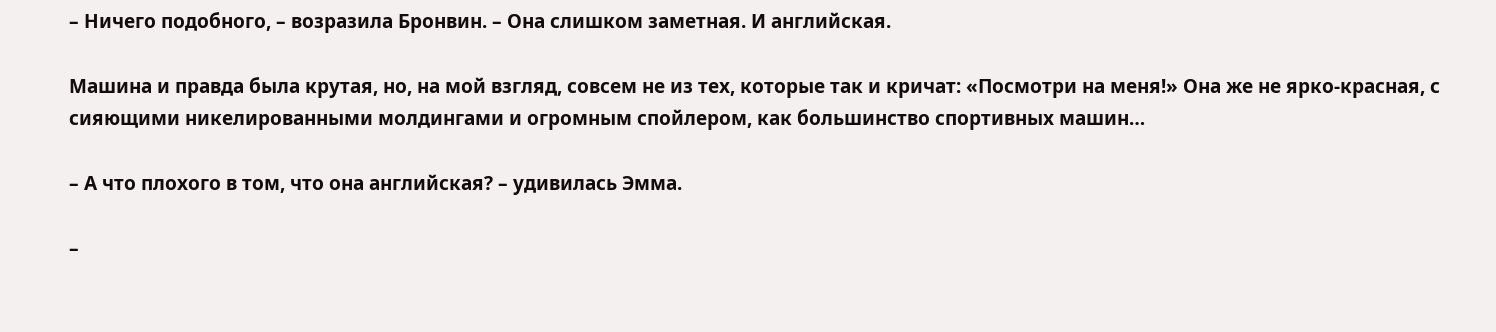– Ничего подобного, – возразила Бронвин. – Она слишком заметная. И английская.

Машина и правда была крутая, но, на мой взгляд, совсем не из тех, которые так и кричат: «Посмотри на меня!» Она же не ярко-красная, с сияющими никелированными молдингами и огромным спойлером, как большинство спортивных машин…

– А что плохого в том, что она английская? – удивилась Эмма.

–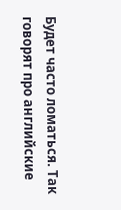Будет часто ломаться. Так говорят про английские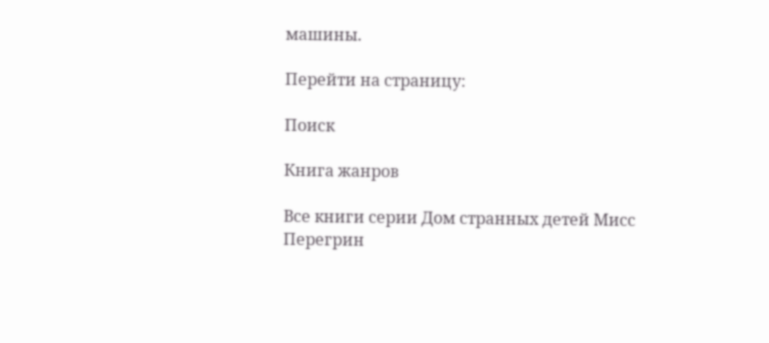машины.

Перейти на страницу:

Поиск

Книга жанров

Все книги серии Дом странных детей Мисс Перегрин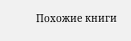Похожие книги